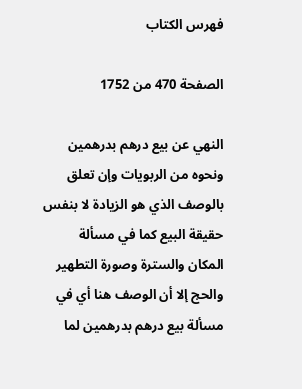فهرس الكتاب

الصفحة 470 من 1752

النهي عن بيع درهم بدرهمين ونحوه من الربويات وإن تعلق بالوصف الذي هو الزيادة لا بنفس حقيقة البيع كما في مسألة المكان والسترة وصورة التطهير والحج إلا أن الوصف هنا أي في مسألة بيع درهم بدرهمين لما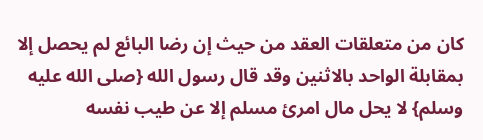كان من متعلقات العقد من حيث إن رضا البائع لم يحصل إلا بمقابلة الواحد بالاثنين وقد قال رسول الله {صلى الله عليه وسلم} لا يحل مال امرئ مسلم إلا عن طيب نفسه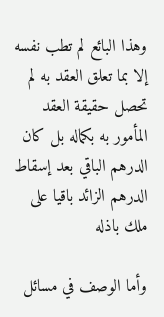وهذا البائع لم تطب نفسه إلا بما تعلق العقد به لم تحصل حقيقة العقد المأمور به بكماله بل كان الدرهم الباقي بعد إسقاط الدرهم الزائد باقيا على ملك باذله

وأما الوصف في مسائل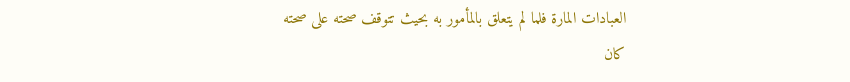العبادات المارة فلما لم يتعلق بالمأمور به بحيث تتوقف صحته على صحته كان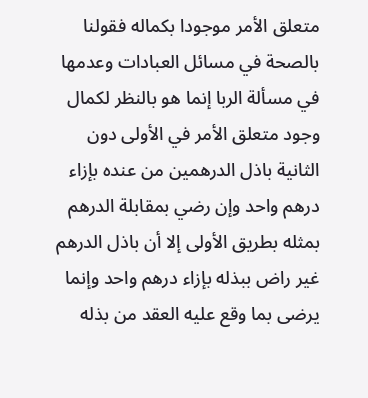متعلق الأمر موجودا بكماله فقولنا بالصحة في مسائل العبادات وعدمها في مسألة الربا إنما هو بالنظر لكمال وجود متعلق الأمر في الأولى دون الثانية باذل الدرهمين من عنده بإزاء درهم واحد وإن رضي بمقابلة الدرهم بمثله بطريق الأولى إلا أن باذل الدرهم غير راض ببذله بإزاء درهم واحد وإنما يرضى بما وقع عليه العقد من بذله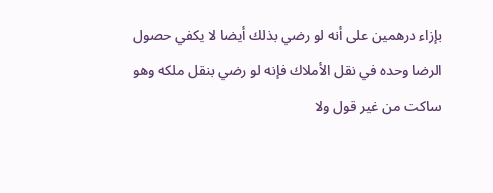بإزاء درهمين على أنه لو رضي بذلك أيضا لا يكفي حصول الرضا وحده في نقل الأملاك فإنه لو رضي بنقل ملكه وهو ساكت من غير قول ولا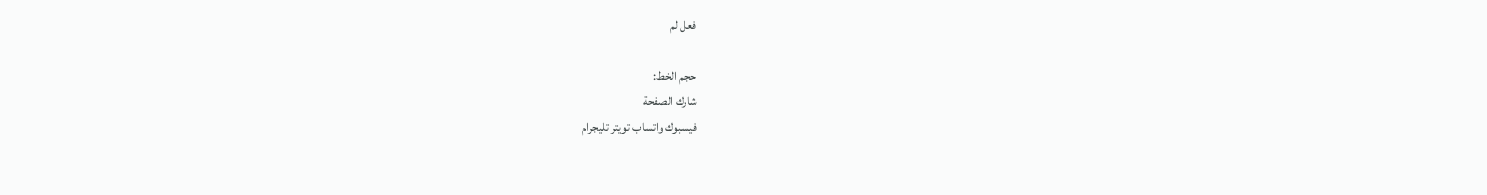فعل لم

حجم الخط:
شارك الصفحة
فيسبوك واتساب تويتر تليجرام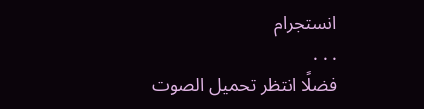انستجرام
. . .
فضلًا انتظر تحميل الصوت